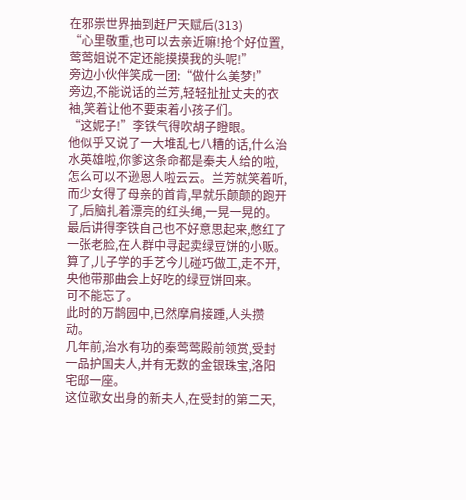在邪祟世界抽到赶尸天赋后(313)
“心里敬重,也可以去亲近嘛!抢个好位置,莺莺姐说不定还能摸摸我的头呢!”
旁边小伙伴笑成一团:“做什么美梦!”
旁边,不能说话的兰芳,轻轻扯扯丈夫的衣袖,笑着让他不要束着小孩子们。
“这妮子!”李铁气得吹胡子瞪眼。
他似乎又说了一大堆乱七八糟的话,什么治水英雄啦,你爹这条命都是秦夫人给的啦,怎么可以不逊恩人啦云云。兰芳就笑着听,而少女得了母亲的首肯,早就乐颠颠的跑开了,后脑扎着漂亮的红头绳,一晃一晃的。
最后讲得李铁自己也不好意思起来,憋红了一张老脸,在人群中寻起卖绿豆饼的小贩。
算了,儿子学的手艺今儿碰巧做工,走不开,央他带那曲会上好吃的绿豆饼回来。
可不能忘了。
此时的万鹊园中,已然摩肩接踵,人头攒动。
几年前,治水有功的秦莺莺殿前领赏,受封一品护国夫人,并有无数的金银珠宝,洛阳宅邸一座。
这位歌女出身的新夫人,在受封的第二天,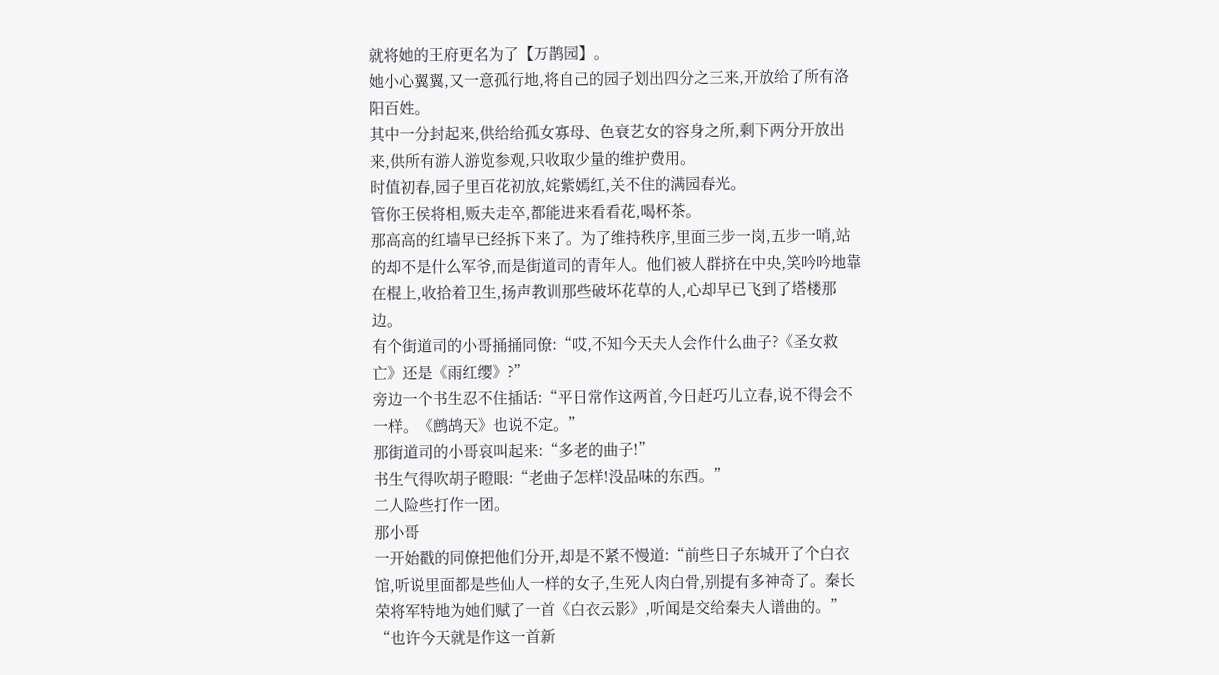就将她的王府更名为了【万鹊园】。
她小心翼翼,又一意孤行地,将自己的园子划出四分之三来,开放给了所有洛阳百姓。
其中一分封起来,供给给孤女寡母、色衰艺女的容身之所,剩下两分开放出来,供所有游人游览参观,只收取少量的维护费用。
时值初春,园子里百花初放,姹紫嫣红,关不住的满园春光。
管你王侯将相,贩夫走卒,都能进来看看花,喝杯茶。
那高高的红墙早已经拆下来了。为了维持秩序,里面三步一岗,五步一哨,站的却不是什么军爷,而是街道司的青年人。他们被人群挤在中央,笑吟吟地靠在棍上,收拾着卫生,扬声教训那些破坏花草的人,心却早已飞到了塔楼那边。
有个街道司的小哥捅捅同僚:“哎,不知今天夫人会作什么曲子?《圣女救亡》还是《雨红缨》?”
旁边一个书生忍不住插话:“平日常作这两首,今日赶巧儿立春,说不得会不一样。《鹧鸪天》也说不定。”
那街道司的小哥哀叫起来:“多老的曲子!”
书生气得吹胡子瞪眼:“老曲子怎样!没品味的东西。”
二人险些打作一团。
那小哥
一开始戳的同僚把他们分开,却是不紧不慢道:“前些日子东城开了个白衣馆,听说里面都是些仙人一样的女子,生死人肉白骨,别提有多神奇了。秦长荣将军特地为她们赋了一首《白衣云影》,听闻是交给秦夫人谱曲的。”
“也许今天就是作这一首新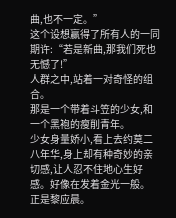曲,也不一定。”
这个设想赢得了所有人的一同期许:“若是新曲,那我们死也无憾了!”
人群之中,站着一对奇怪的组合。
那是一个带着斗笠的少女,和一个黑袍的瘦削青年。
少女身量娇小,看上去约莫二八年华,身上却有种奇妙的亲切感,让人忍不住地心生好感。好像在发着金光一般。
正是黎应晨。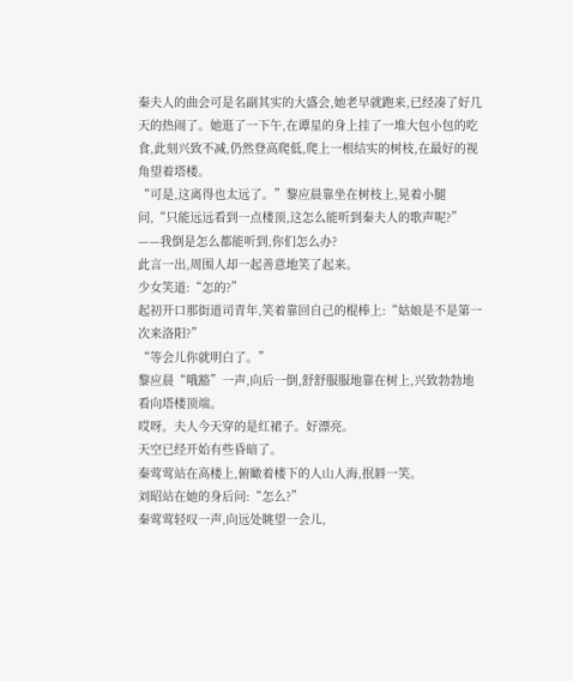秦夫人的曲会可是名副其实的大盛会,她老早就跑来,已经凑了好几天的热闹了。她逛了一下午,在谭星的身上挂了一堆大包小包的吃食,此刻兴致不减,仍然登高爬低,爬上一根结实的树枝,在最好的视角望着塔楼。
“可是,这离得也太远了。”黎应晨靠坐在树枝上,晃着小腿问,“只能远远看到一点楼顶,这怎么能听到秦夫人的歌声呢?”
——我倒是怎么都能听到,你们怎么办?
此言一出,周围人却一起善意地笑了起来。
少女笑道:“怎的?”
起初开口那街道司青年,笑着靠回自己的棍棒上:“姑娘是不是第一次来洛阳?”
“等会儿你就明白了。”
黎应晨“哦豁”一声,向后一倒,舒舒服服地靠在树上,兴致勃勃地看向塔楼顶端。
哎呀。夫人今天穿的是红裙子。好漂亮。
天空已经开始有些昏暗了。
秦莺莺站在高楼上,俯瞰着楼下的人山人海,抿唇一笑。
刘昭站在她的身后问:“怎么?”
秦莺莺轻叹一声,向远处眺望一会儿,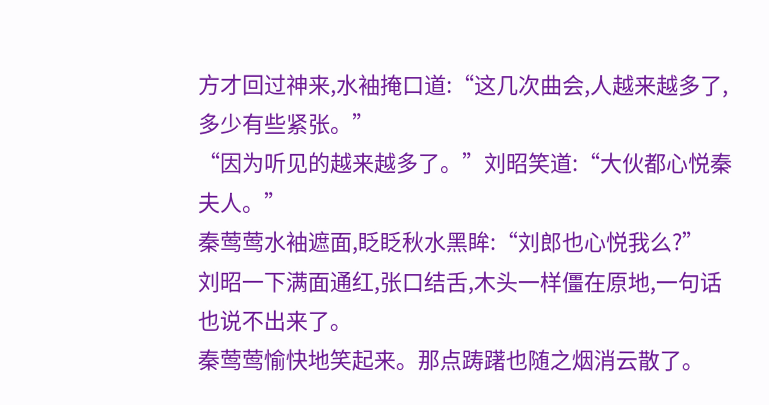方才回过神来,水袖掩口道:“这几次曲会,人越来越多了,多少有些紧张。”
“因为听见的越来越多了。”刘昭笑道:“大伙都心悦秦夫人。”
秦莺莺水袖遮面,眨眨秋水黑眸:“刘郎也心悦我么?”
刘昭一下满面通红,张口结舌,木头一样僵在原地,一句话也说不出来了。
秦莺莺愉快地笑起来。那点踌躇也随之烟消云散了。